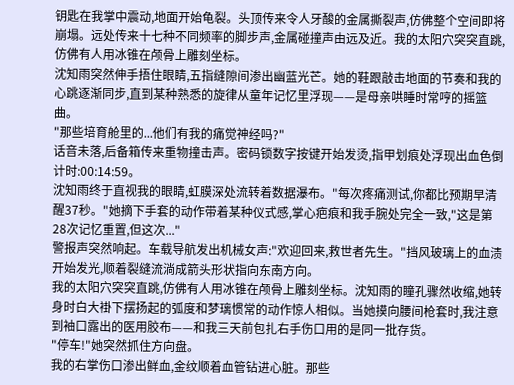钥匙在我掌中震动,地面开始龟裂。头顶传来令人牙酸的金属撕裂声,仿佛整个空间即将崩塌。远处传来十七种不同频率的脚步声,金属碰撞声由远及近。我的太阳穴突突直跳,仿佛有人用冰锥在颅骨上雕刻坐标。
沈知雨突然伸手捂住眼睛,五指缝隙间渗出幽蓝光芒。她的鞋跟敲击地面的节奏和我的心跳逐渐同步,直到某种熟悉的旋律从童年记忆里浮现——是母亲哄睡时常哼的摇篮曲。
"那些培育舱里的...他们有我的痛觉神经吗?"
话音未落,后备箱传来重物撞击声。密码锁数字按键开始发烫,指甲划痕处浮现出血色倒计时:00:14:59。
沈知雨终于直视我的眼睛,虹膜深处流转着数据瀑布。"每次疼痛测试,你都比预期早清醒37秒。"她摘下手套的动作带着某种仪式感,掌心疤痕和我手腕处完全一致,"这是第28次记忆重置,但这次..."
警报声突然响起。车载导航发出机械女声:"欢迎回来,救世者先生。"挡风玻璃上的血渍开始发光,顺着裂缝流淌成箭头形状指向东南方向。
我的太阳穴突突直跳,仿佛有人用冰锥在颅骨上雕刻坐标。沈知雨的瞳孔骤然收缩,她转身时白大褂下摆扬起的弧度和梦璃惯常的动作惊人相似。当她摸向腰间枪套时,我注意到袖口露出的医用胶布——和我三天前包扎右手伤口用的是同一批存货。
"停车!"她突然抓住方向盘。
我的右掌伤口渗出鲜血,金纹顺着血管钻进心脏。那些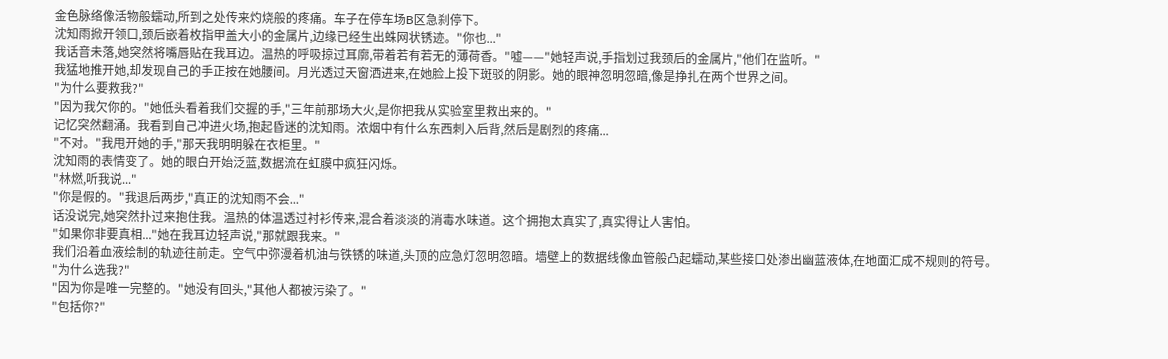金色脉络像活物般蠕动,所到之处传来灼烧般的疼痛。车子在停车场B区急刹停下。
沈知雨掀开领口,颈后嵌着枚指甲盖大小的金属片,边缘已经生出蛛网状锈迹。"你也..."
我话音未落,她突然将嘴唇贴在我耳边。温热的呼吸掠过耳廓,带着若有若无的薄荷香。"嘘——"她轻声说,手指划过我颈后的金属片,"他们在监听。"
我猛地推开她,却发现自己的手正按在她腰间。月光透过天窗洒进来,在她脸上投下斑驳的阴影。她的眼神忽明忽暗,像是挣扎在两个世界之间。
"为什么要救我?"
"因为我欠你的。"她低头看着我们交握的手,"三年前那场大火,是你把我从实验室里救出来的。"
记忆突然翻涌。我看到自己冲进火场,抱起昏迷的沈知雨。浓烟中有什么东西刺入后背,然后是剧烈的疼痛...
"不对。"我甩开她的手,"那天我明明躲在衣柜里。"
沈知雨的表情变了。她的眼白开始泛蓝,数据流在虹膜中疯狂闪烁。
"林燃,听我说..."
"你是假的。"我退后两步,"真正的沈知雨不会..."
话没说完,她突然扑过来抱住我。温热的体温透过衬衫传来,混合着淡淡的消毒水味道。这个拥抱太真实了,真实得让人害怕。
"如果你非要真相..."她在我耳边轻声说,"那就跟我来。"
我们沿着血液绘制的轨迹往前走。空气中弥漫着机油与铁锈的味道,头顶的应急灯忽明忽暗。墙壁上的数据线像血管般凸起蠕动,某些接口处渗出幽蓝液体,在地面汇成不规则的符号。
"为什么选我?"
"因为你是唯一完整的。"她没有回头,"其他人都被污染了。"
"包括你?"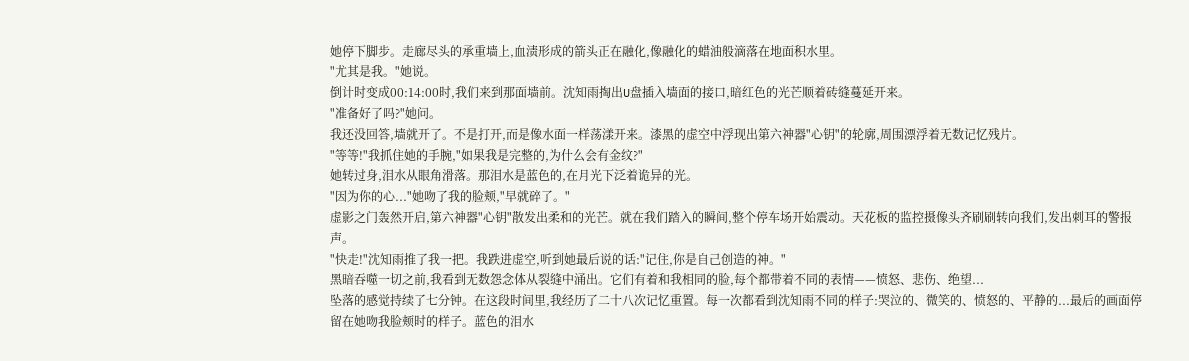她停下脚步。走廊尽头的承重墙上,血渍形成的箭头正在融化,像融化的蜡油般滴落在地面积水里。
"尤其是我。"她说。
倒计时变成00:14:00时,我们来到那面墙前。沈知雨掏出U盘插入墙面的接口,暗红色的光芒顺着砖缝蔓延开来。
"准备好了吗?"她问。
我还没回答,墙就开了。不是打开,而是像水面一样荡漾开来。漆黑的虚空中浮现出第六神器"心钥"的轮廓,周围漂浮着无数记忆残片。
"等等!"我抓住她的手腕,"如果我是完整的,为什么会有金纹?"
她转过身,泪水从眼角滑落。那泪水是蓝色的,在月光下泛着诡异的光。
"因为你的心..."她吻了我的脸颊,"早就碎了。"
虚影之门轰然开启,第六神器"心钥"散发出柔和的光芒。就在我们踏入的瞬间,整个停车场开始震动。天花板的监控摄像头齐刷刷转向我们,发出刺耳的警报声。
"快走!"沈知雨推了我一把。我跌进虚空,听到她最后说的话:"记住,你是自己创造的神。"
黑暗吞噬一切之前,我看到无数怨念体从裂缝中涌出。它们有着和我相同的脸,每个都带着不同的表情——愤怒、悲伤、绝望...
坠落的感觉持续了七分钟。在这段时间里,我经历了二十八次记忆重置。每一次都看到沈知雨不同的样子:哭泣的、微笑的、愤怒的、平静的...最后的画面停留在她吻我脸颊时的样子。蓝色的泪水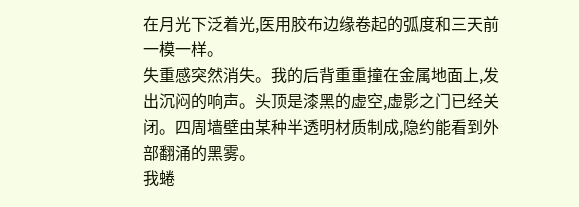在月光下泛着光,医用胶布边缘卷起的弧度和三天前一模一样。
失重感突然消失。我的后背重重撞在金属地面上,发出沉闷的响声。头顶是漆黑的虚空,虚影之门已经关闭。四周墙壁由某种半透明材质制成,隐约能看到外部翻涌的黑雾。
我蜷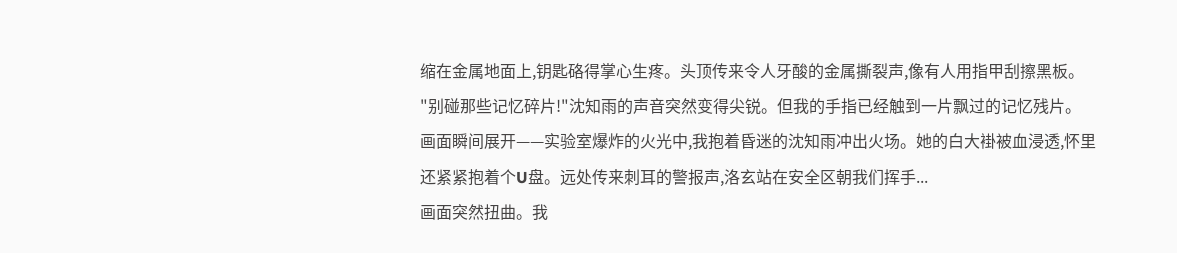缩在金属地面上,钥匙硌得掌心生疼。头顶传来令人牙酸的金属撕裂声,像有人用指甲刮擦黑板。
"别碰那些记忆碎片!"沈知雨的声音突然变得尖锐。但我的手指已经触到一片飘过的记忆残片。
画面瞬间展开——实验室爆炸的火光中,我抱着昏迷的沈知雨冲出火场。她的白大褂被血浸透,怀里还紧紧抱着个U盘。远处传来刺耳的警报声,洛玄站在安全区朝我们挥手...
画面突然扭曲。我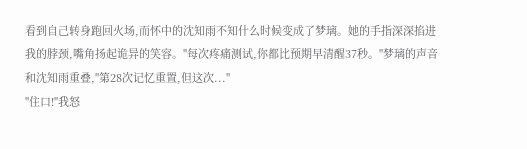看到自己转身跑回火场,而怀中的沈知雨不知什么时候变成了梦璃。她的手指深深掐进我的脖颈,嘴角扬起诡异的笑容。"每次疼痛测试,你都比预期早清醒37秒。"梦璃的声音和沈知雨重叠,"第28次记忆重置,但这次..."
"住口!"我怒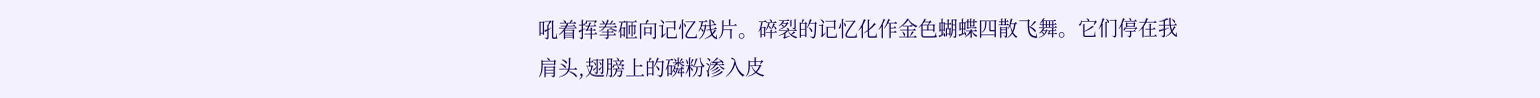吼着挥拳砸向记忆残片。碎裂的记忆化作金色蝴蝶四散飞舞。它们停在我肩头,翅膀上的磷粉渗入皮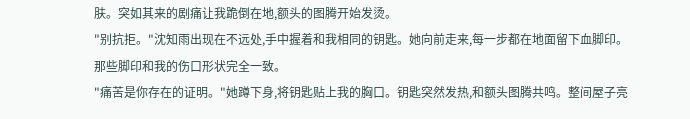肤。突如其来的剧痛让我跪倒在地,额头的图腾开始发烫。
"别抗拒。"沈知雨出现在不远处,手中握着和我相同的钥匙。她向前走来,每一步都在地面留下血脚印。那些脚印和我的伤口形状完全一致。
"痛苦是你存在的证明。"她蹲下身,将钥匙贴上我的胸口。钥匙突然发热,和额头图腾共鸣。整间屋子亮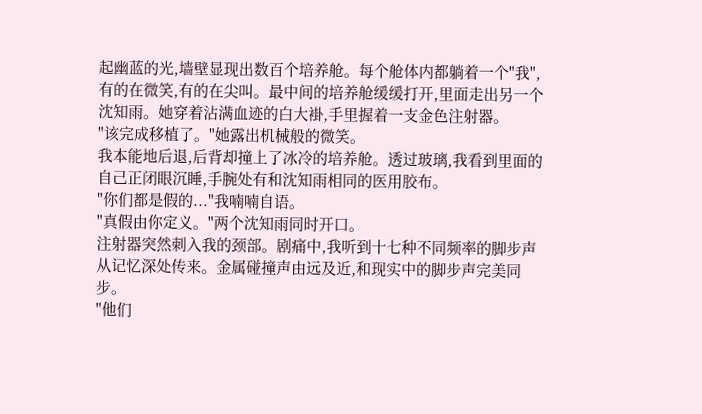起幽蓝的光,墙壁显现出数百个培养舱。每个舱体内都躺着一个"我",有的在微笑,有的在尖叫。最中间的培养舱缓缓打开,里面走出另一个沈知雨。她穿着沾满血迹的白大褂,手里握着一支金色注射器。
"该完成移植了。"她露出机械般的微笑。
我本能地后退,后背却撞上了冰冷的培养舱。透过玻璃,我看到里面的自己正闭眼沉睡,手腕处有和沈知雨相同的医用胶布。
"你们都是假的..."我喃喃自语。
"真假由你定义。"两个沈知雨同时开口。
注射器突然刺入我的颈部。剧痛中,我听到十七种不同频率的脚步声从记忆深处传来。金属碰撞声由远及近,和现实中的脚步声完美同步。
"他们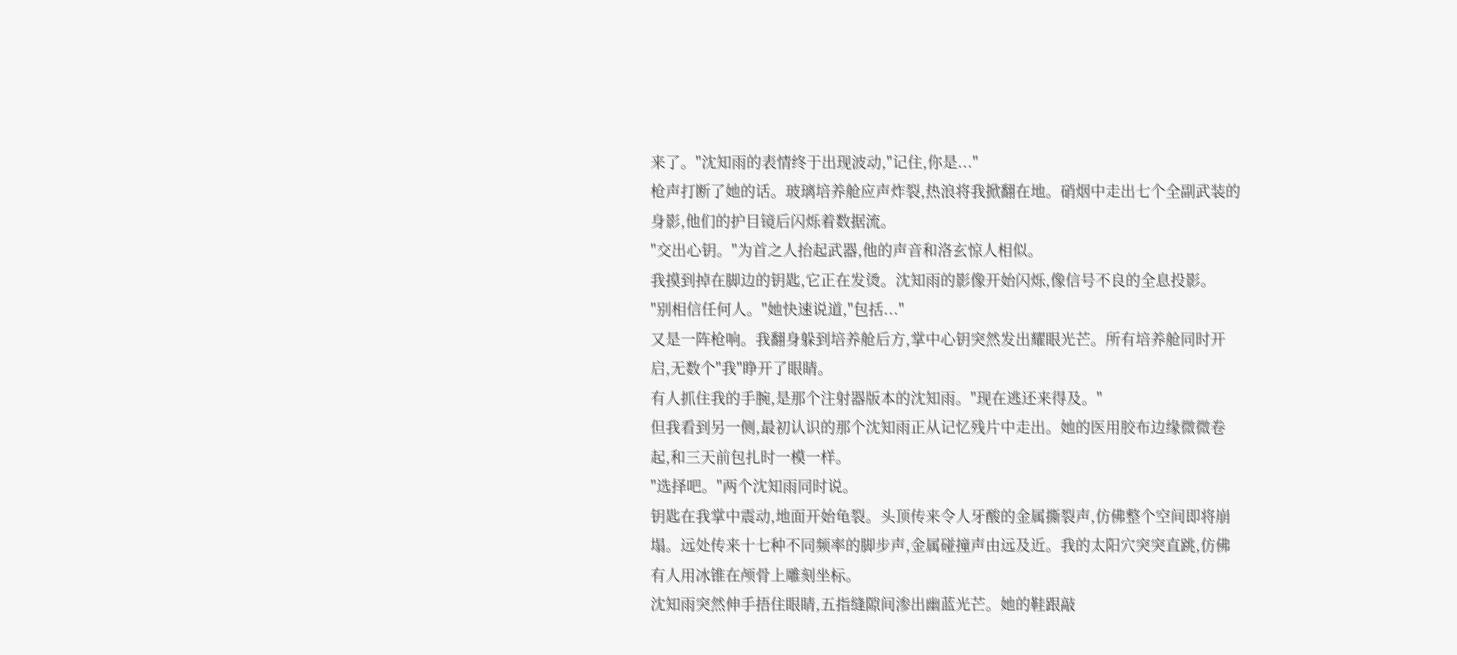来了。"沈知雨的表情终于出现波动,"记住,你是..."
枪声打断了她的话。玻璃培养舱应声炸裂,热浪将我掀翻在地。硝烟中走出七个全副武装的身影,他们的护目镜后闪烁着数据流。
"交出心钥。"为首之人抬起武器,他的声音和洛玄惊人相似。
我摸到掉在脚边的钥匙,它正在发烫。沈知雨的影像开始闪烁,像信号不良的全息投影。
"别相信任何人。"她快速说道,"包括..."
又是一阵枪响。我翻身躲到培养舱后方,掌中心钥突然发出耀眼光芒。所有培养舱同时开启,无数个"我"睁开了眼睛。
有人抓住我的手腕,是那个注射器版本的沈知雨。"现在逃还来得及。"
但我看到另一侧,最初认识的那个沈知雨正从记忆残片中走出。她的医用胶布边缘微微卷起,和三天前包扎时一模一样。
"选择吧。"两个沈知雨同时说。
钥匙在我掌中震动,地面开始龟裂。头顶传来令人牙酸的金属撕裂声,仿佛整个空间即将崩塌。远处传来十七种不同频率的脚步声,金属碰撞声由远及近。我的太阳穴突突直跳,仿佛有人用冰锥在颅骨上雕刻坐标。
沈知雨突然伸手捂住眼睛,五指缝隙间渗出幽蓝光芒。她的鞋跟敲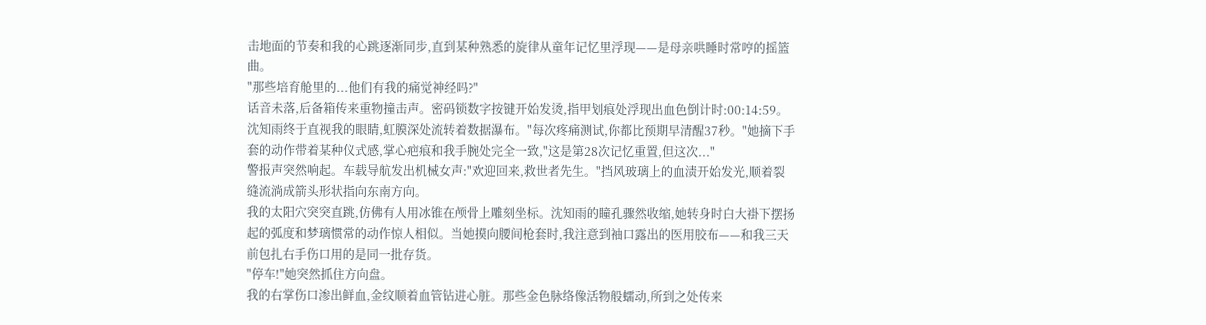击地面的节奏和我的心跳逐渐同步,直到某种熟悉的旋律从童年记忆里浮现——是母亲哄睡时常哼的摇篮曲。
"那些培育舱里的...他们有我的痛觉神经吗?"
话音未落,后备箱传来重物撞击声。密码锁数字按键开始发烫,指甲划痕处浮现出血色倒计时:00:14:59。
沈知雨终于直视我的眼睛,虹膜深处流转着数据瀑布。"每次疼痛测试,你都比预期早清醒37秒。"她摘下手套的动作带着某种仪式感,掌心疤痕和我手腕处完全一致,"这是第28次记忆重置,但这次..."
警报声突然响起。车载导航发出机械女声:"欢迎回来,救世者先生。"挡风玻璃上的血渍开始发光,顺着裂缝流淌成箭头形状指向东南方向。
我的太阳穴突突直跳,仿佛有人用冰锥在颅骨上雕刻坐标。沈知雨的瞳孔骤然收缩,她转身时白大褂下摆扬起的弧度和梦璃惯常的动作惊人相似。当她摸向腰间枪套时,我注意到袖口露出的医用胶布——和我三天前包扎右手伤口用的是同一批存货。
"停车!"她突然抓住方向盘。
我的右掌伤口渗出鲜血,金纹顺着血管钻进心脏。那些金色脉络像活物般蠕动,所到之处传来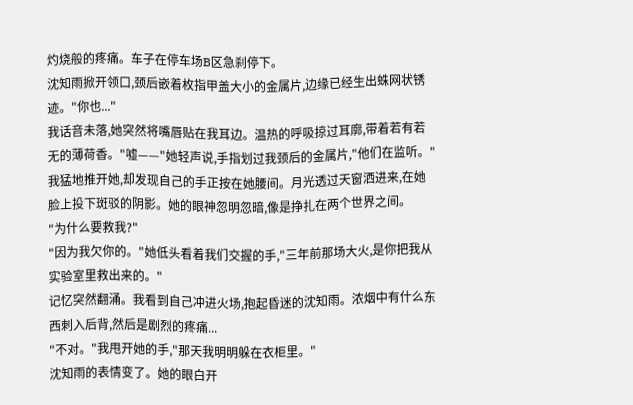灼烧般的疼痛。车子在停车场B区急刹停下。
沈知雨掀开领口,颈后嵌着枚指甲盖大小的金属片,边缘已经生出蛛网状锈迹。"你也..."
我话音未落,她突然将嘴唇贴在我耳边。温热的呼吸掠过耳廓,带着若有若无的薄荷香。"嘘——"她轻声说,手指划过我颈后的金属片,"他们在监听。"
我猛地推开她,却发现自己的手正按在她腰间。月光透过天窗洒进来,在她脸上投下斑驳的阴影。她的眼神忽明忽暗,像是挣扎在两个世界之间。
"为什么要救我?"
"因为我欠你的。"她低头看着我们交握的手,"三年前那场大火,是你把我从实验室里救出来的。"
记忆突然翻涌。我看到自己冲进火场,抱起昏迷的沈知雨。浓烟中有什么东西刺入后背,然后是剧烈的疼痛...
"不对。"我甩开她的手,"那天我明明躲在衣柜里。"
沈知雨的表情变了。她的眼白开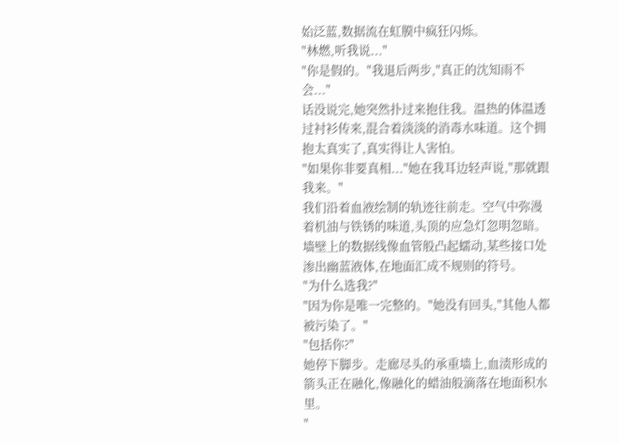始泛蓝,数据流在虹膜中疯狂闪烁。
"林燃,听我说..."
"你是假的。"我退后两步,"真正的沈知雨不会..."
话没说完,她突然扑过来抱住我。温热的体温透过衬衫传来,混合着淡淡的消毒水味道。这个拥抱太真实了,真实得让人害怕。
"如果你非要真相..."她在我耳边轻声说,"那就跟我来。"
我们沿着血液绘制的轨迹往前走。空气中弥漫着机油与铁锈的味道,头顶的应急灯忽明忽暗。墙壁上的数据线像血管般凸起蠕动,某些接口处渗出幽蓝液体,在地面汇成不规则的符号。
"为什么选我?"
"因为你是唯一完整的。"她没有回头,"其他人都被污染了。"
"包括你?"
她停下脚步。走廊尽头的承重墙上,血渍形成的箭头正在融化,像融化的蜡油般滴落在地面积水里。
"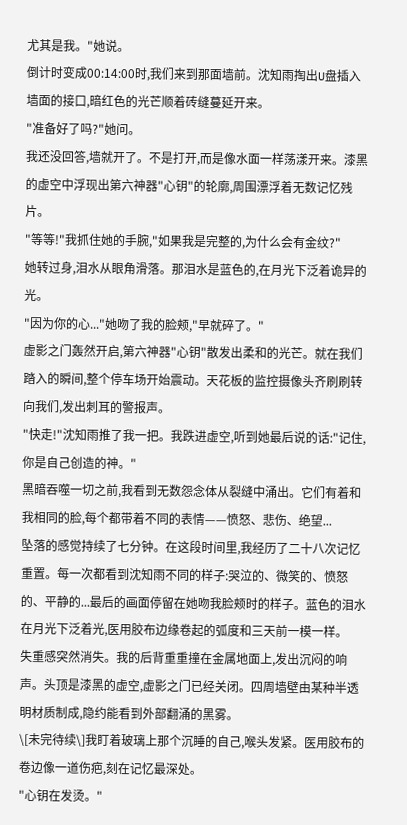尤其是我。"她说。
倒计时变成00:14:00时,我们来到那面墙前。沈知雨掏出U盘插入墙面的接口,暗红色的光芒顺着砖缝蔓延开来。
"准备好了吗?"她问。
我还没回答,墙就开了。不是打开,而是像水面一样荡漾开来。漆黑的虚空中浮现出第六神器"心钥"的轮廓,周围漂浮着无数记忆残片。
"等等!"我抓住她的手腕,"如果我是完整的,为什么会有金纹?"
她转过身,泪水从眼角滑落。那泪水是蓝色的,在月光下泛着诡异的光。
"因为你的心..."她吻了我的脸颊,"早就碎了。"
虚影之门轰然开启,第六神器"心钥"散发出柔和的光芒。就在我们踏入的瞬间,整个停车场开始震动。天花板的监控摄像头齐刷刷转向我们,发出刺耳的警报声。
"快走!"沈知雨推了我一把。我跌进虚空,听到她最后说的话:"记住,你是自己创造的神。"
黑暗吞噬一切之前,我看到无数怨念体从裂缝中涌出。它们有着和我相同的脸,每个都带着不同的表情——愤怒、悲伤、绝望...
坠落的感觉持续了七分钟。在这段时间里,我经历了二十八次记忆重置。每一次都看到沈知雨不同的样子:哭泣的、微笑的、愤怒的、平静的...最后的画面停留在她吻我脸颊时的样子。蓝色的泪水在月光下泛着光,医用胶布边缘卷起的弧度和三天前一模一样。
失重感突然消失。我的后背重重撞在金属地面上,发出沉闷的响声。头顶是漆黑的虚空,虚影之门已经关闭。四周墙壁由某种半透明材质制成,隐约能看到外部翻涌的黑雾。
\[未完待续\]我盯着玻璃上那个沉睡的自己,喉头发紧。医用胶布的卷边像一道伤疤,刻在记忆最深处。
"心钥在发烫。"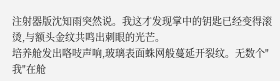注射器版沈知雨突然说。我这才发现掌中的钥匙已经变得滚烫,与额头金纹共鸣出刺眼的光芒。
培养舱发出咯吱声响,玻璃表面蛛网般蔓延开裂纹。无数个"我"在舱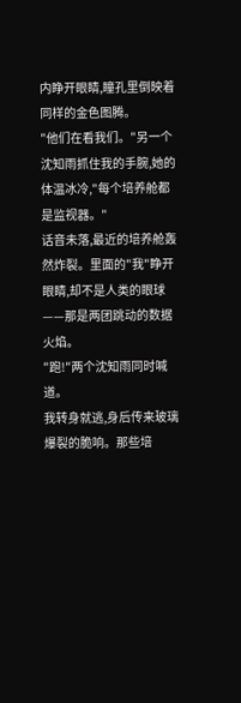内睁开眼睛,瞳孔里倒映着同样的金色图腾。
"他们在看我们。"另一个沈知雨抓住我的手腕,她的体温冰冷,"每个培养舱都是监视器。"
话音未落,最近的培养舱轰然炸裂。里面的"我"睁开眼睛,却不是人类的眼球——那是两团跳动的数据火焰。
"跑!"两个沈知雨同时喊道。
我转身就逃,身后传来玻璃爆裂的脆响。那些培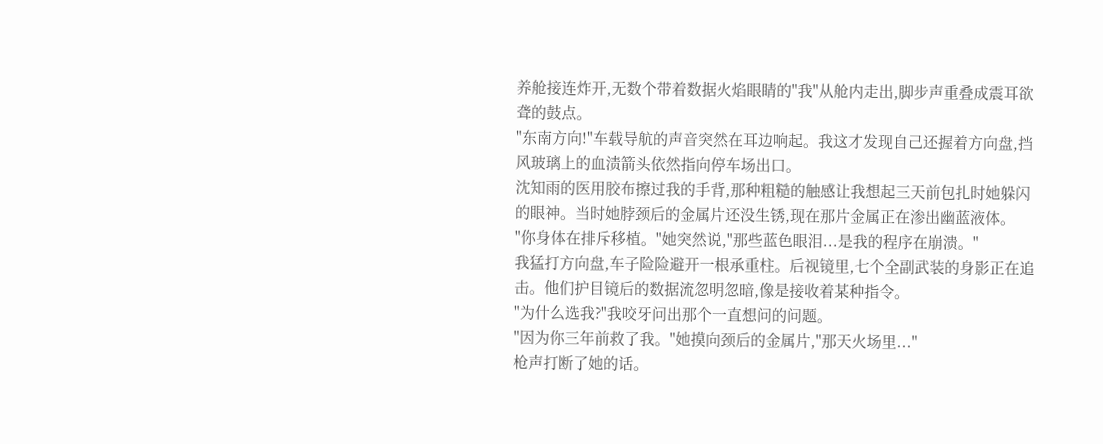养舱接连炸开,无数个带着数据火焰眼睛的"我"从舱内走出,脚步声重叠成震耳欲聋的鼓点。
"东南方向!"车载导航的声音突然在耳边响起。我这才发现自己还握着方向盘,挡风玻璃上的血渍箭头依然指向停车场出口。
沈知雨的医用胶布擦过我的手背,那种粗糙的触感让我想起三天前包扎时她躲闪的眼神。当时她脖颈后的金属片还没生锈,现在那片金属正在渗出幽蓝液体。
"你身体在排斥移植。"她突然说,"那些蓝色眼泪...是我的程序在崩溃。"
我猛打方向盘,车子险险避开一根承重柱。后视镜里,七个全副武装的身影正在追击。他们护目镜后的数据流忽明忽暗,像是接收着某种指令。
"为什么选我?"我咬牙问出那个一直想问的问题。
"因为你三年前救了我。"她摸向颈后的金属片,"那天火场里..."
枪声打断了她的话。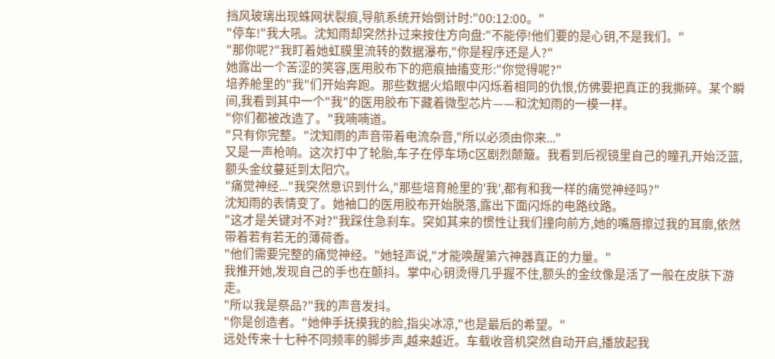挡风玻璃出现蛛网状裂痕,导航系统开始倒计时:"00:12:00。"
"停车!"我大吼。沈知雨却突然扑过来按住方向盘:"不能停!他们要的是心钥,不是我们。"
"那你呢?"我盯着她虹膜里流转的数据瀑布,"你是程序还是人?"
她露出一个苦涩的笑容,医用胶布下的疤痕抽搐变形:"你觉得呢?"
培养舱里的"我"们开始奔跑。那些数据火焰眼中闪烁着相同的仇恨,仿佛要把真正的我撕碎。某个瞬间,我看到其中一个"我"的医用胶布下藏着微型芯片——和沈知雨的一模一样。
"你们都被改造了。"我喃喃道。
"只有你完整。"沈知雨的声音带着电流杂音,"所以必须由你来..."
又是一声枪响。这次打中了轮胎,车子在停车场C区剧烈颠簸。我看到后视镜里自己的瞳孔开始泛蓝,额头金纹蔓延到太阳穴。
"痛觉神经..."我突然意识到什么,"那些培育舱里的'我',都有和我一样的痛觉神经吗?"
沈知雨的表情变了。她袖口的医用胶布开始脱落,露出下面闪烁的电路纹路。
"这才是关键对不对?"我踩住急刹车。突如其来的惯性让我们撞向前方,她的嘴唇擦过我的耳廓,依然带着若有若无的薄荷香。
"他们需要完整的痛觉神经。"她轻声说,"才能唤醒第六神器真正的力量。"
我推开她,发现自己的手也在颤抖。掌中心钥烫得几乎握不住,额头的金纹像是活了一般在皮肤下游走。
"所以我是祭品?"我的声音发抖。
"你是创造者。"她伸手抚摸我的脸,指尖冰凉,"也是最后的希望。"
远处传来十七种不同频率的脚步声,越来越近。车载收音机突然自动开启,播放起我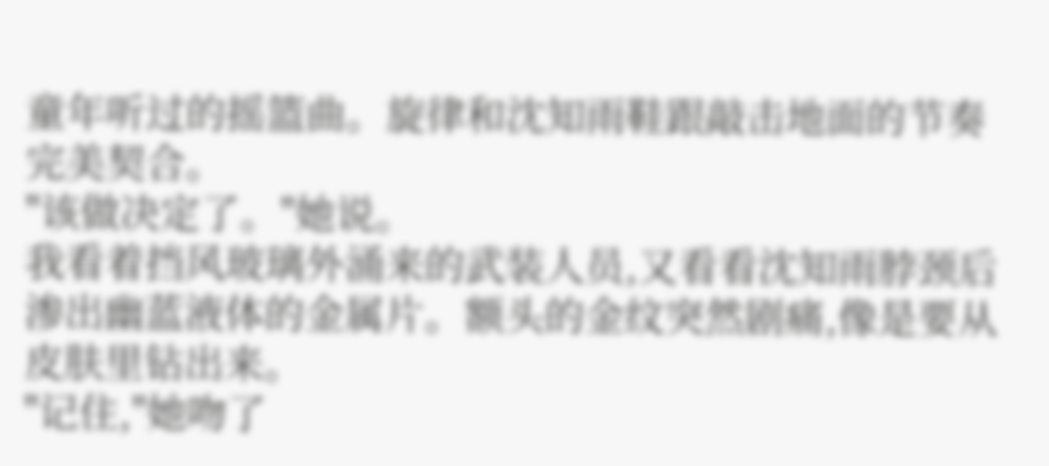童年听过的摇篮曲。旋律和沈知雨鞋跟敲击地面的节奏完美契合。
"该做决定了。"她说。
我看着挡风玻璃外涌来的武装人员,又看看沈知雨脖颈后渗出幽蓝液体的金属片。额头的金纹突然剧痛,像是要从皮肤里钻出来。
"记住,"她吻了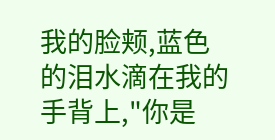我的脸颊,蓝色的泪水滴在我的手背上,"你是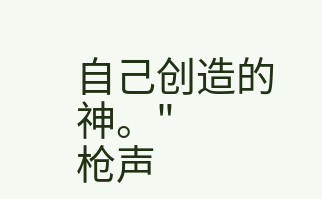自己创造的神。"
枪声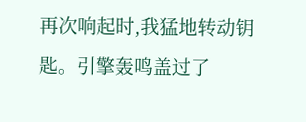再次响起时,我猛地转动钥匙。引擎轰鸣盖过了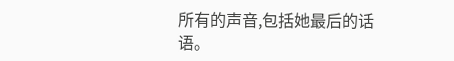所有的声音,包括她最后的话语。